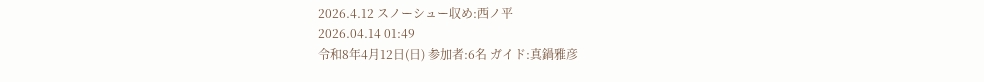2026.4.12 スノーシュー収め:西ノ平
2026.04.14 01:49
令和8年4月12日(日) 参加者:6名 ガイド:真鍋雅彦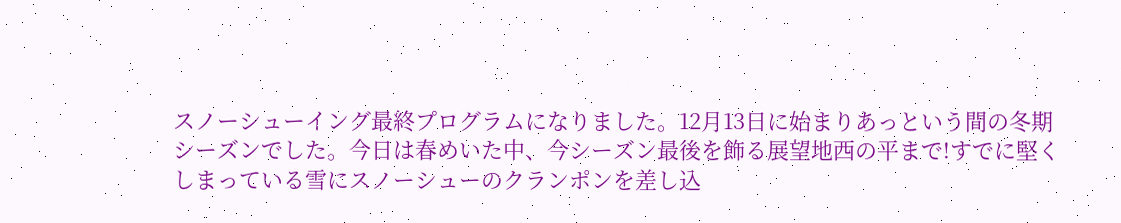スノーシューイング最終プログラムになりました。12月13日に始まりあっという間の冬期
シーズンでした。今日は春めいた中、今シーズン最後を飾る展望地西の平まで!すでに堅く
しまっている雪にスノーシューのクランポンを差し込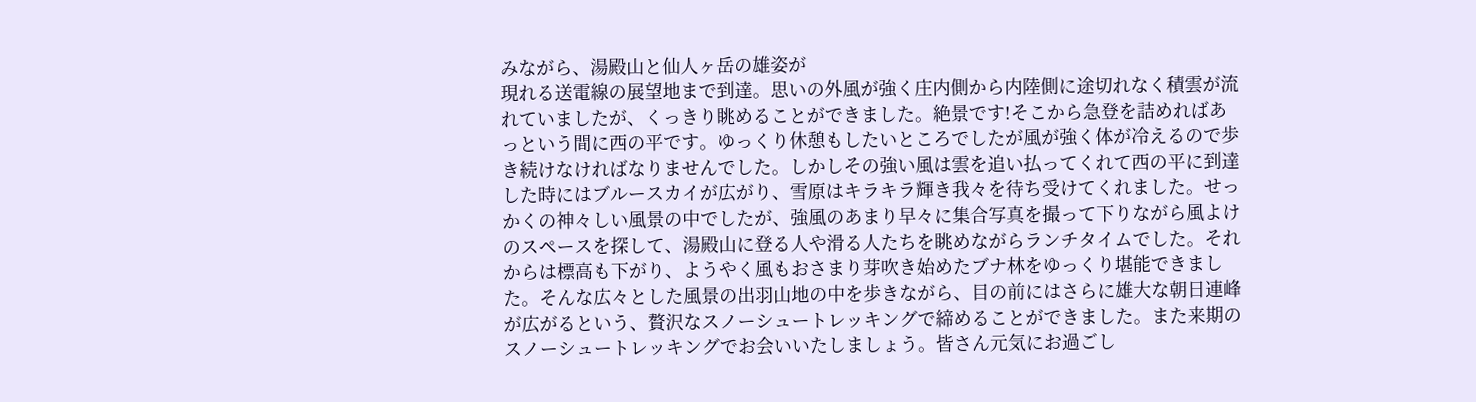みながら、湯殿山と仙人ヶ岳の雄姿が
現れる送電線の展望地まで到達。思いの外風が強く庄内側から内陸側に途切れなく積雲が流
れていましたが、くっきり眺めることができました。絶景です!そこから急登を詰めればあ
っという間に西の平です。ゆっくり休憩もしたいところでしたが風が強く体が冷えるので歩
き続けなければなりませんでした。しかしその強い風は雲を追い払ってくれて西の平に到達
した時にはブルースカイが広がり、雪原はキラキラ輝き我々を待ち受けてくれました。せっ
かくの神々しい風景の中でしたが、強風のあまり早々に集合写真を撮って下りながら風よけ
のスペースを探して、湯殿山に登る人や滑る人たちを眺めながらランチタイムでした。それ
からは標高も下がり、ようやく風もおさまり芽吹き始めたブナ林をゆっくり堪能できまし
た。そんな広々とした風景の出羽山地の中を歩きながら、目の前にはさらに雄大な朝日連峰
が広がるという、贅沢なスノーシュートレッキングで締めることができました。また来期の
スノーシュートレッキングでお会いいたしましょう。皆さん元気にお過ごし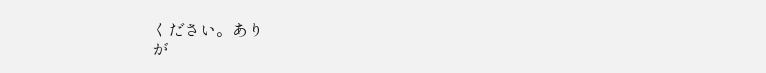ください。あり
が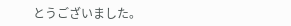とうございました。